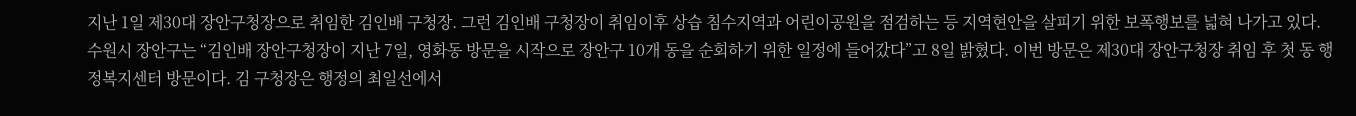지난 1일 제30대 장안구청장으로 취임한 김인배 구청장. 그런 김인배 구청장이 취임이후 상습 침수지역과 어린이공원을 점검하는 등 지역현안을 살피기 위한 보폭행보를 넓혀 나가고 있다. 수원시 장안구는 “김인배 장안구청장이 지난 7일, 영화동 방문을 시작으로 장안구 10개 동을 순회하기 위한 일정에 들어갔다”고 8일 밝혔다. 이번 방문은 제30대 장안구청장 취임 후 첫 동 행정복지센터 방문이다. 김 구청장은 행정의 최일선에서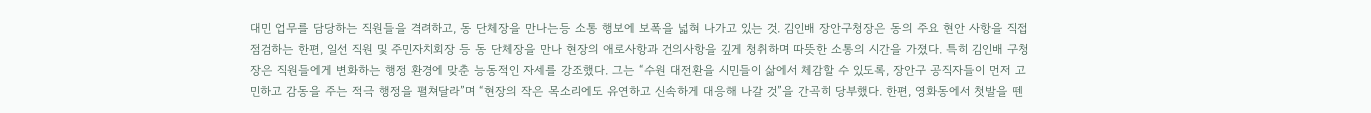대민 업무를 담당하는 직원들을 격려하고, 동 단체장을 만나는등 소통 행보에 보폭을 넓혀 나가고 있는 것. 김인배 장안구청장은 동의 주요 현안 사항을 직접 점검하는 한편, 일선 직원 및 주민자치회장 등 동 단체장을 만나 현장의 애로사항과 건의사항을 깊게 청취하며 따뜻한 소통의 시간을 가졌다. 특히 김인배 구청장은 직원들에게 변화하는 행정 환경에 맞춘 능동적인 자세를 강조했다. 그는 “수원 대전환을 시민들이 삶에서 체감할 수 있도록, 장안구 공직자들이 먼저 고민하고 감동을 주는 적극 행정을 펼쳐달라”며 “현장의 작은 목소리에도 유연하고 신속하게 대응해 나갈 것”을 간곡히 당부했다. 한편, 영화동에서 첫발을 뗀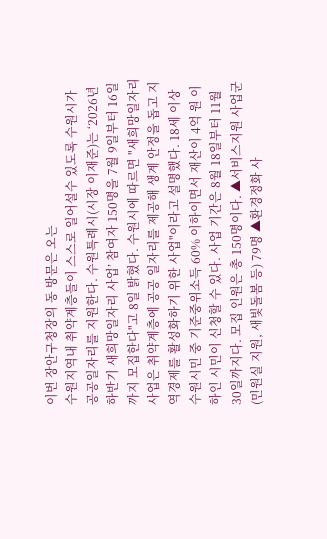이번 장안구청장의 동 방문은 오는
수원지역내 취약계층들이 스스로 일어설수 있도록 수원시가 공공일자리를 지원한다. 수원특례시(시장 이재준)는 ‘2026년 하반기 새희망일자리 사업’ 참여자 150명을 7월 9일부터 16일까지 모집한다"고 8일 밝혔다. 수원시에 따르면 "새희망일자리 사업은 취약계층에 공공 일자리를 제공해 생계 안정을 돕고 지역경제를 활성화하기 위한 사업"이라고 설명했다. 18세 이상 수원시민 중 기준중위소득 60% 이하이면서 재산이 4억 원 이하인 시민이 신청할 수 있다. 사업 기간은 8월 18일부터 11월 30일까지다. 모집 인원은 총 150명이다. ▲서비스지원 사업군(민원실 지원, 새빛돌봄 등) 79명 ▲환경정화 사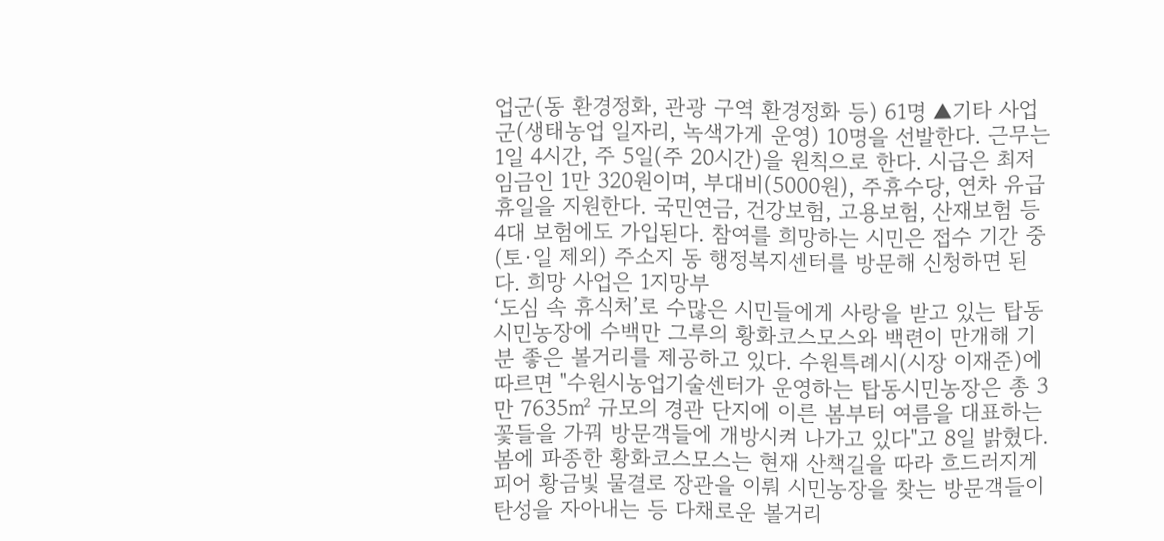업군(동 환경정화, 관광 구역 환경정화 등) 61명 ▲기타 사업군(생태농업 일자리, 녹색가게 운영) 10명을 선발한다. 근무는 1일 4시간, 주 5일(주 20시간)을 원칙으로 한다. 시급은 최저임금인 1만 320원이며, 부대비(5000원), 주휴수당, 연차 유급휴일을 지원한다. 국민연금, 건강보험, 고용보험, 산재보험 등 4대 보험에도 가입된다. 참여를 희망하는 시민은 접수 기간 중(토·일 제외) 주소지 동 행정복지센터를 방문해 신청하면 된다. 희망 사업은 1지망부
‘도심 속 휴식처’로 수많은 시민들에게 사랑을 받고 있는 탑동시민농장에 수백만 그루의 황화코스모스와 백련이 만개해 기분 좋은 볼거리를 제공하고 있다. 수원특례시(시장 이재준)에 따르면 "수원시농업기술센터가 운영하는 탑동시민농장은 총 3만 7635㎡ 규모의 경관 단지에 이른 봄부터 여름을 대표하는 꽃들을 가꿔 방문객들에 개방시켜 나가고 있다"고 8일 밝혔다. 봄에 파종한 황화코스모스는 현재 산책길을 따라 흐드러지게 피어 황금빛 물결로 장관을 이뤄 시민농장을 찾는 방문객들이 탄성을 자아내는 등 다채로운 볼거리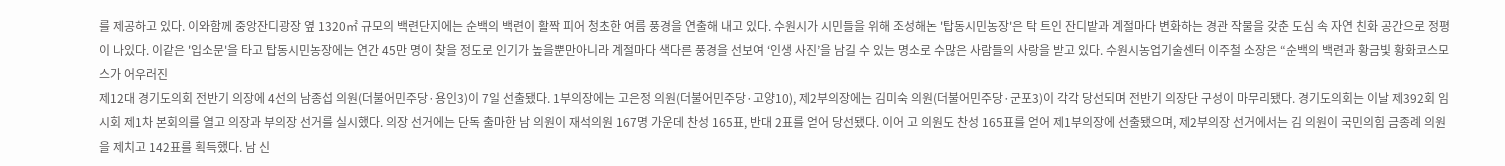를 제공하고 있다. 이와함께 중앙잔디광장 옆 1320㎡ 규모의 백련단지에는 순백의 백련이 활짝 피어 청초한 여름 풍경을 연출해 내고 있다. 수원시가 시민들을 위해 조성해논 '탑동시민농장'은 탁 트인 잔디밭과 계절마다 변화하는 경관 작물을 갖춘 도심 속 자연 친화 공간으로 정평이 나있다. 이같은 '입소문'을 타고 탑동시민농장에는 연간 45만 명이 찾을 정도로 인기가 높을뿐만아니라 계절마다 색다른 풍경을 선보여 ‘인생 사진’을 남길 수 있는 명소로 수많은 사람들의 사랑을 받고 있다. 수원시농업기술센터 이주철 소장은 “순백의 백련과 황금빛 황화코스모스가 어우러진
제12대 경기도의회 전반기 의장에 4선의 남종섭 의원(더불어민주당·용인3)이 7일 선출됐다. 1부의장에는 고은정 의원(더불어민주당·고양10), 제2부의장에는 김미숙 의원(더불어민주당·군포3)이 각각 당선되며 전반기 의장단 구성이 마무리됐다. 경기도의회는 이날 제392회 임시회 제1차 본회의를 열고 의장과 부의장 선거를 실시했다. 의장 선거에는 단독 출마한 남 의원이 재석의원 167명 가운데 찬성 165표, 반대 2표를 얻어 당선됐다. 이어 고 의원도 찬성 165표를 얻어 제1부의장에 선출됐으며, 제2부의장 선거에서는 김 의원이 국민의힘 금종례 의원을 제치고 142표를 획득했다. 남 신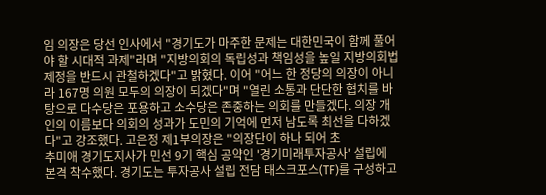임 의장은 당선 인사에서 "경기도가 마주한 문제는 대한민국이 함께 풀어야 할 시대적 과제"라며 "지방의회의 독립성과 책임성을 높일 지방의회법 제정을 반드시 관철하겠다"고 밝혔다. 이어 "어느 한 정당의 의장이 아니라 167명 의원 모두의 의장이 되겠다"며 "열린 소통과 단단한 협치를 바탕으로 다수당은 포용하고 소수당은 존중하는 의회를 만들겠다. 의장 개인의 이름보다 의회의 성과가 도민의 기억에 먼저 남도록 최선을 다하겠다"고 강조했다. 고은정 제1부의장은 "의장단이 하나 되어 초
추미애 경기도지사가 민선 9기 핵심 공약인 '경기미래투자공사' 설립에 본격 착수했다. 경기도는 투자공사 설립 전담 태스크포스(TF)를 구성하고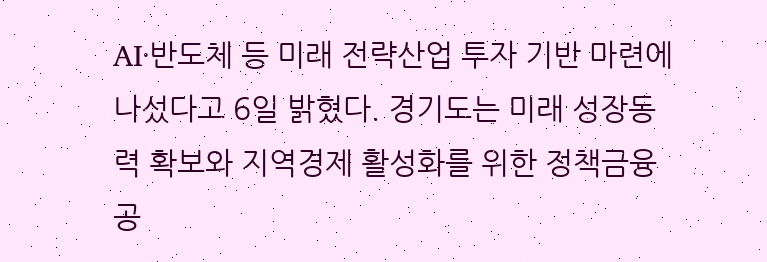AI·반도체 등 미래 전략산업 투자 기반 마련에 나섰다고 6일 밝혔다. 경기도는 미래 성장동력 확보와 지역경제 활성화를 위한 정책금융 공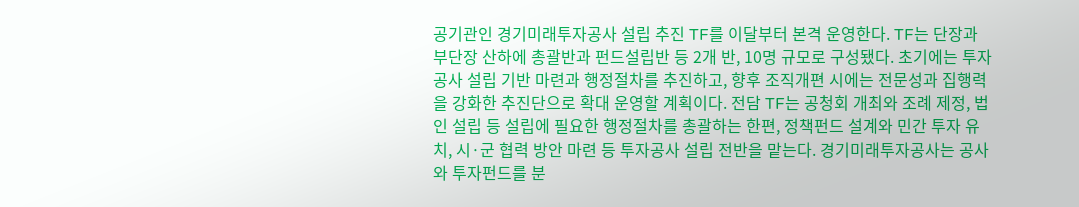공기관인 경기미래투자공사 설립 추진 TF를 이달부터 본격 운영한다. TF는 단장과 부단장 산하에 총괄반과 펀드설립반 등 2개 반, 10명 규모로 구성됐다. 초기에는 투자공사 설립 기반 마련과 행정절차를 추진하고, 향후 조직개편 시에는 전문성과 집행력을 강화한 추진단으로 확대 운영할 계획이다. 전담 TF는 공청회 개최와 조례 제정, 법인 설립 등 설립에 필요한 행정절차를 총괄하는 한편, 정책펀드 설계와 민간 투자 유치, 시·군 협력 방안 마련 등 투자공사 설립 전반을 맡는다. 경기미래투자공사는 공사와 투자펀드를 분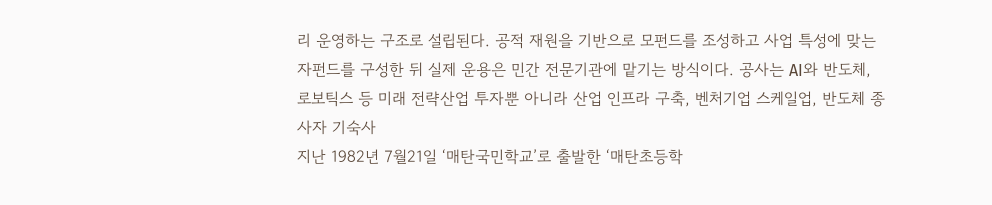리 운영하는 구조로 설립된다. 공적 재원을 기반으로 모펀드를 조성하고 사업 특성에 맞는 자펀드를 구성한 뒤 실제 운용은 민간 전문기관에 맡기는 방식이다. 공사는 AI와 반도체, 로보틱스 등 미래 전략산업 투자뿐 아니라 산업 인프라 구축, 벤처기업 스케일업, 반도체 종사자 기숙사
지난 1982년 7월21일 ‘매탄국민학교’로 출발한 ‘매탄초등학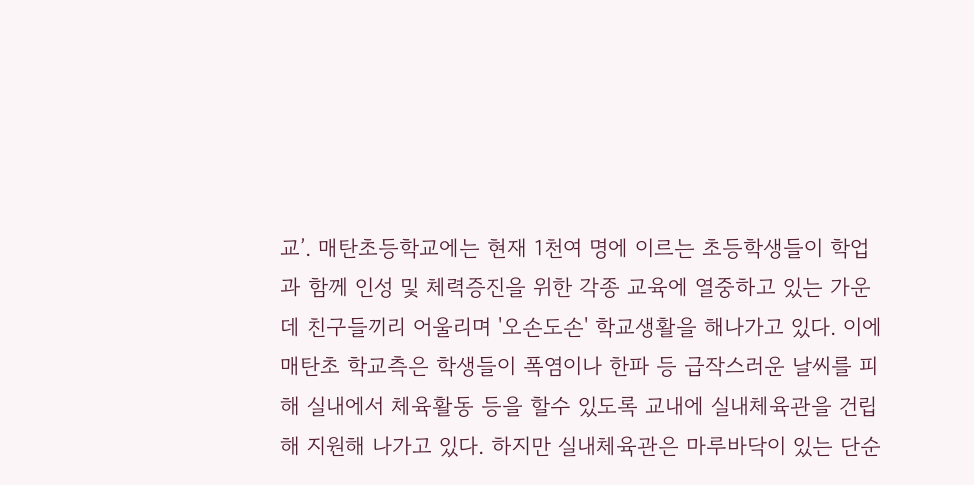교’. 매탄초등학교에는 현재 1천여 명에 이르는 초등학생들이 학업과 함께 인성 및 체력증진을 위한 각종 교육에 열중하고 있는 가운데 친구들끼리 어울리며 '오손도손' 학교생활을 해나가고 있다. 이에 매탄초 학교측은 학생들이 폭염이나 한파 등 급작스러운 날씨를 피해 실내에서 체육활동 등을 할수 있도록 교내에 실내체육관을 건립해 지원해 나가고 있다. 하지만 실내체육관은 마루바닥이 있는 단순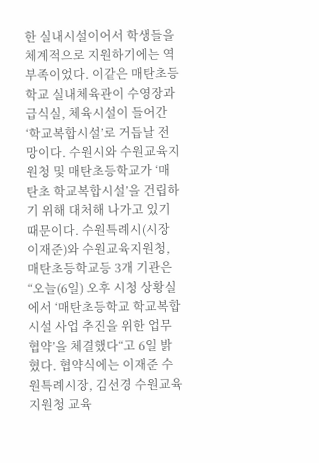한 실내시설이어서 학생들을 체계적으로 지원하기에는 역부족이었다. 이같은 매탄초등학교 실내체육관이 수영장과 급식실, 체육시설이 들어간 ‘학교복합시설’로 거듭날 전망이다. 수원시와 수원교육지원청 및 매탄초등학교가 ‘매탄초 학교복합시설’을 건립하기 위해 대처해 나가고 있기 때문이다. 수원특례시(시장 이재준)와 수원교육지원청, 매탄초등학교등 3개 기관은 “오늘(6일) 오후 시청 상황실에서 ‘매탄초등학교 학교복합시설 사업 추진을 위한 업무협약’을 체결했다“고 6일 밝혔다. 협약식에는 이재준 수원특례시장, 김선경 수원교육지원청 교육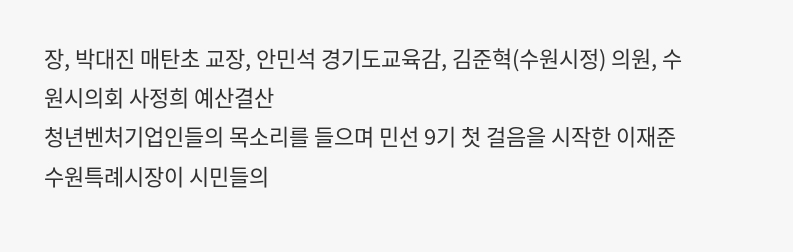장, 박대진 매탄초 교장, 안민석 경기도교육감, 김준혁(수원시정) 의원, 수원시의회 사정희 예산결산
청년벤처기업인들의 목소리를 들으며 민선 9기 첫 걸음을 시작한 이재준 수원특례시장이 시민들의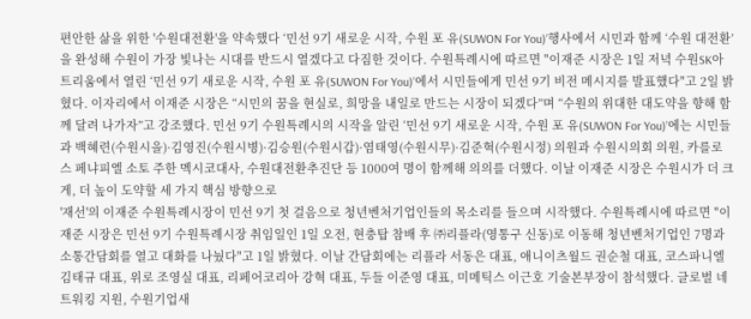편안한 삶을 위한 '수원대전환'을 약속했다 ‘민선 9기 새로운 시작, 수원 포 유(SUWON For You)’행사에서 시민과 함께 ‘수원 대전환’을 완성해 수원이 가장 빛나는 시대를 반드시 열겠다고 다짐한 것이다. 수원특례시에 따르면 "이재준 시장은 1일 저녁 수원SK아트리움에서 열린 ‘민선 9기 새로운 시작, 수원 포 유(SUWON For You)’에서 시민들에게 민선 9기 비전 메시지를 발표했다"고 2일 밝혔다. 이자리에서 이재준 시장은 “시민의 꿈을 현실로, 희망을 내일로 만드는 시장이 되겠다”며 “수원의 위대한 대도약을 향해 함께 달려 나가자”고 강조했다. 민선 9기 수원특례시의 시작을 알린 ‘민선 9기 새로운 시작, 수원 포 유(SUWON For You)’에는 시민들과 백혜련(수원시을)·김영진(수원시병)·김승원(수원시갑)·염태영(수원시무)·김준혁(수원시정) 의원과 수원시의회 의원, 카를로스 페냐피엘 소토 주한 멕시코대사, 수원대전환추진단 등 1000여 명이 함께해 의의를 더했다. 이날 이재준 시장은 수원시가 더 크게, 더 높이 도약할 세 가지 핵심 방향으로
'재선'의 이재준 수원특례시장이 민선 9기 첫 걸음으로 청년벤처기업인들의 목소리를 들으며 시작했다. 수원특례시에 따르면 "이재준 시장은 민선 9기 수원특례시장 취임일인 1일 오전, 현충탑 참배 후 ㈜리플라(영통구 신동)로 이동해 청년벤처기업인 7명과 소통간담회를 열고 대화를 나눴다"고 1일 밝혔다. 이날 간담회에는 리플라 서동은 대표, 애니이츠월드 권순철 대표, 코스파니엘 김태규 대표, 위로 조영실 대표, 리페어코리아 강혁 대표, 두들 이준영 대표, 미메틱스 이근호 기술본부장이 참석했다. 글로벌 네트워킹 지원, 수원기업새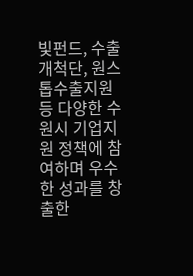빛펀드, 수출개척단, 원스톱수출지원 등 다양한 수원시 기업지원 정책에 참여하며 우수한 성과를 창출한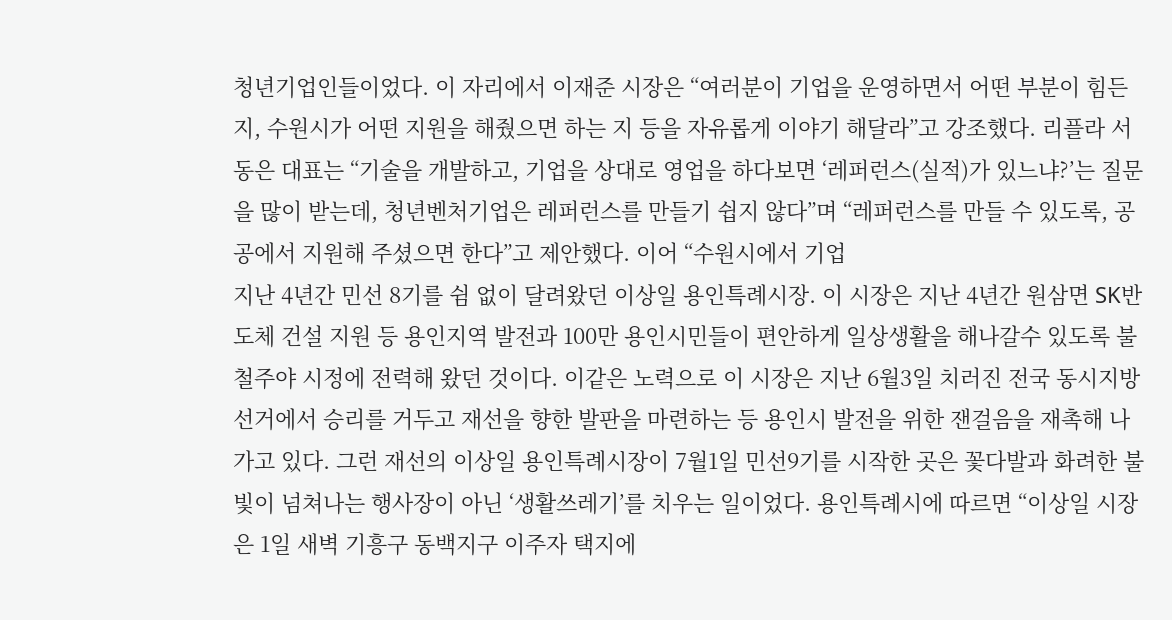청년기업인들이었다. 이 자리에서 이재준 시장은 “여러분이 기업을 운영하면서 어떤 부분이 힘든지, 수원시가 어떤 지원을 해줬으면 하는 지 등을 자유롭게 이야기 해달라”고 강조했다. 리플라 서동은 대표는 “기술을 개발하고, 기업을 상대로 영업을 하다보면 ‘레퍼런스(실적)가 있느냐?’는 질문을 많이 받는데, 청년벤처기업은 레퍼런스를 만들기 쉽지 않다”며 “레퍼런스를 만들 수 있도록, 공공에서 지원해 주셨으면 한다”고 제안했다. 이어 “수원시에서 기업
지난 4년간 민선 8기를 쉼 없이 달려왔던 이상일 용인특례시장. 이 시장은 지난 4년간 원삼면 SK반도체 건설 지원 등 용인지역 발전과 100만 용인시민들이 편안하게 일상생활을 해나갈수 있도록 불철주야 시정에 전력해 왔던 것이다. 이같은 노력으로 이 시장은 지난 6월3일 치러진 전국 동시지방선거에서 승리를 거두고 재선을 향한 발판을 마련하는 등 용인시 발전을 위한 잰걸음을 재촉해 나가고 있다. 그런 재선의 이상일 용인특례시장이 7월1일 민선9기를 시작한 곳은 꽃다발과 화려한 불빛이 넘쳐나는 행사장이 아닌 ‘생활쓰레기’를 치우는 일이었다. 용인특례시에 따르면 “이상일 시장은 1일 새벽 기흥구 동백지구 이주자 택지에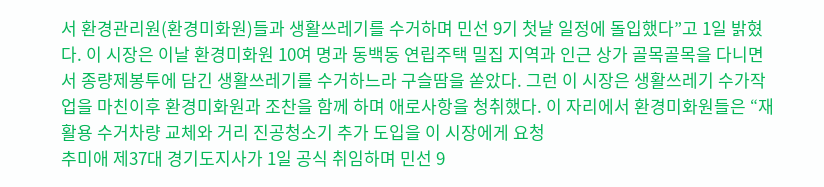서 환경관리원(환경미화원)들과 생활쓰레기를 수거하며 민선 9기 첫날 일정에 돌입했다”고 1일 밝혔다. 이 시장은 이날 환경미화원 10여 명과 동백동 연립주택 밀집 지역과 인근 상가 골목골목을 다니면서 종량제봉투에 담긴 생활쓰레기를 수거하느라 구슬땀을 쏟았다. 그런 이 시장은 생활쓰레기 수가작업을 마친이후 환경미화원과 조찬을 함께 하며 애로사항을 청취했다. 이 자리에서 환경미화원들은 “재활용 수거차량 교체와 거리 진공청소기 추가 도입을 이 시장에게 요청
추미애 제37대 경기도지사가 1일 공식 취임하며 민선 9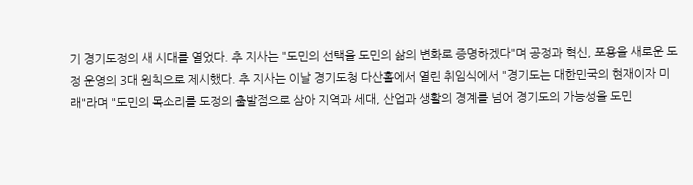기 경기도정의 새 시대를 열었다. 추 지사는 "도민의 선택을 도민의 삶의 변화로 증명하겠다"며 공정과 혁신, 포용을 새로운 도정 운영의 3대 원칙으로 제시했다. 추 지사는 이날 경기도청 다산홀에서 열린 취임식에서 "경기도는 대한민국의 현재이자 미래"라며 "도민의 목소리를 도정의 출발점으로 삼아 지역과 세대, 산업과 생활의 경계를 넘어 경기도의 가능성을 도민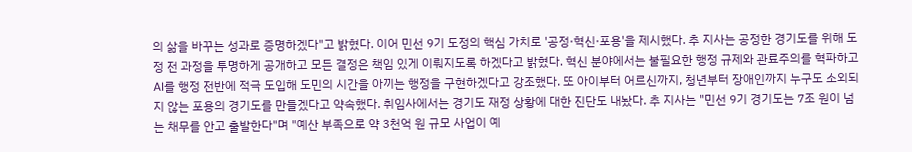의 삶을 바꾸는 성과로 증명하겠다"고 밝혔다. 이어 민선 9기 도정의 핵심 가치로 '공정·혁신·포용'을 제시했다. 추 지사는 공정한 경기도를 위해 도정 전 과정을 투명하게 공개하고 모든 결정은 책임 있게 이뤄지도록 하겠다고 밝혔다. 혁신 분야에서는 불필요한 행정 규제와 관료주의를 혁파하고 AI를 행정 전반에 적극 도입해 도민의 시간을 아끼는 행정을 구현하겠다고 강조했다. 또 아이부터 어르신까지, 청년부터 장애인까지 누구도 소외되지 않는 포용의 경기도를 만들겠다고 약속했다. 취임사에서는 경기도 재정 상황에 대한 진단도 내놨다. 추 지사는 "민선 9기 경기도는 7조 원이 넘는 채무를 안고 출발한다"며 "예산 부족으로 약 3천억 원 규모 사업이 예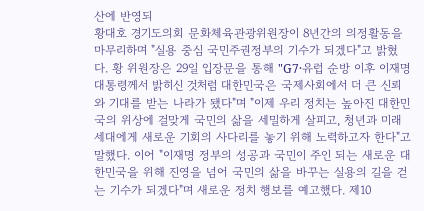산에 반영되
황대호 경기도의회 문화체육관광위원장이 8년간의 의정활동을 마무리하며 "실용 중심 국민주권정부의 기수가 되겠다"고 밝혔다. 황 위원장은 29일 입장문을 통해 "G7·유럽 순방 이후 이재명 대통령께서 밝히신 것처럼 대한민국은 국제사회에서 더 큰 신뢰와 기대를 받는 나라가 됐다"며 "이제 우리 정치는 높아진 대한민국의 위상에 걸맞게 국민의 삶을 세밀하게 살피고, 청년과 미래세대에게 새로운 기회의 사다리를 놓기 위해 노력하고자 한다"고 말했다. 이어 "이재명 정부의 성공과 국민이 주인 되는 새로운 대한민국을 위해 진영을 넘어 국민의 삶을 바꾸는 실용의 길을 걷는 기수가 되겠다"며 새로운 정치 행보를 예고했다. 제10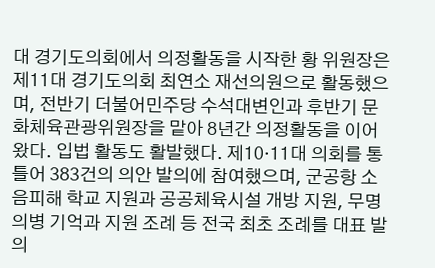대 경기도의회에서 의정활동을 시작한 황 위원장은 제11대 경기도의회 최연소 재선의원으로 활동했으며, 전반기 더불어민주당 수석대변인과 후반기 문화체육관광위원장을 맡아 8년간 의정활동을 이어왔다. 입법 활동도 활발했다. 제10·11대 의회를 통틀어 383건의 의안 발의에 참여했으며, 군공항 소음피해 학교 지원과 공공체육시설 개방 지원, 무명의병 기억과 지원 조례 등 전국 최초 조례를 대표 발의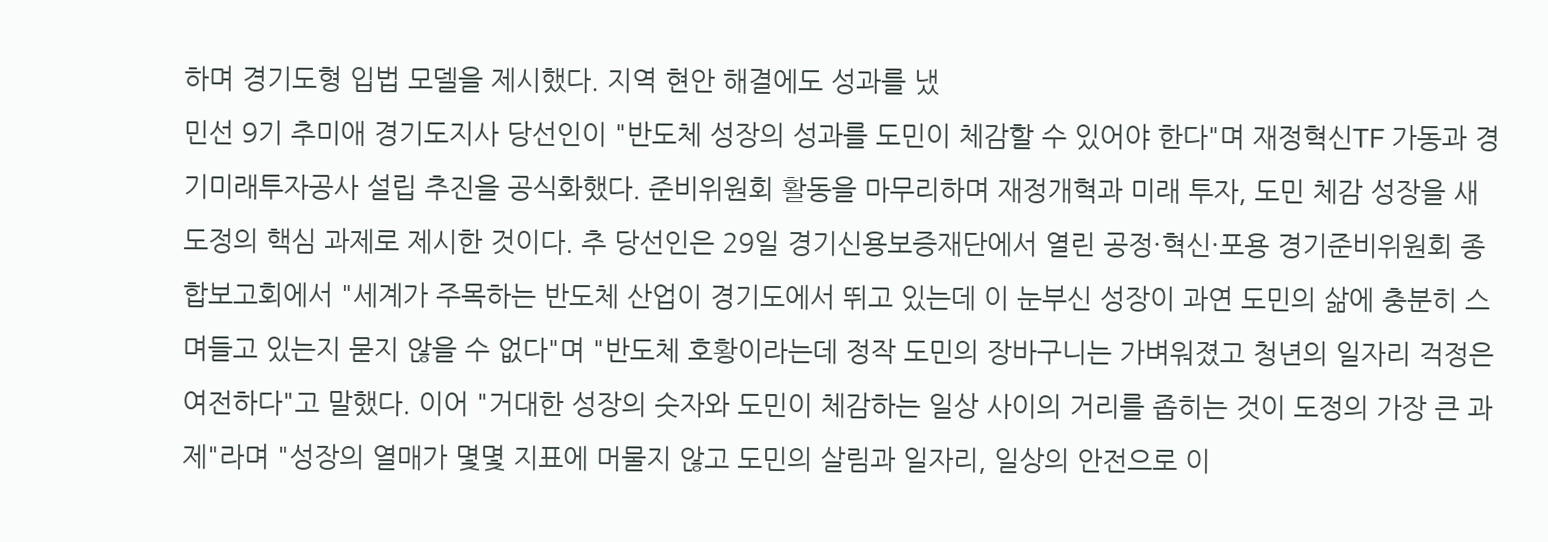하며 경기도형 입법 모델을 제시했다. 지역 현안 해결에도 성과를 냈
민선 9기 추미애 경기도지사 당선인이 "반도체 성장의 성과를 도민이 체감할 수 있어야 한다"며 재정혁신TF 가동과 경기미래투자공사 설립 추진을 공식화했다. 준비위원회 활동을 마무리하며 재정개혁과 미래 투자, 도민 체감 성장을 새 도정의 핵심 과제로 제시한 것이다. 추 당선인은 29일 경기신용보증재단에서 열린 공정·혁신·포용 경기준비위원회 종합보고회에서 "세계가 주목하는 반도체 산업이 경기도에서 뛰고 있는데 이 눈부신 성장이 과연 도민의 삶에 충분히 스며들고 있는지 묻지 않을 수 없다"며 "반도체 호황이라는데 정작 도민의 장바구니는 가벼워졌고 청년의 일자리 걱정은 여전하다"고 말했다. 이어 "거대한 성장의 숫자와 도민이 체감하는 일상 사이의 거리를 좁히는 것이 도정의 가장 큰 과제"라며 "성장의 열매가 몇몇 지표에 머물지 않고 도민의 살림과 일자리, 일상의 안전으로 이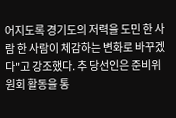어지도록 경기도의 저력을 도민 한 사람 한 사람이 체감하는 변화로 바꾸겠다"고 강조했다. 추 당선인은 준비위원회 활동을 통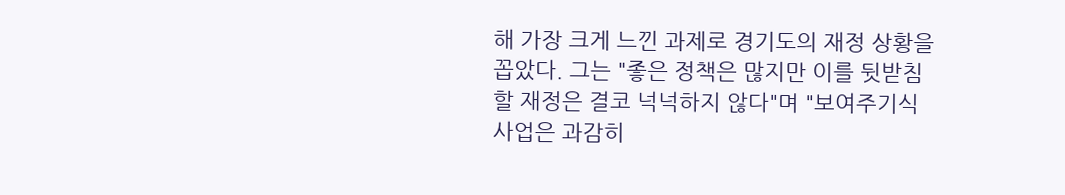해 가장 크게 느낀 과제로 경기도의 재정 상황을 꼽았다. 그는 "좋은 정책은 많지만 이를 뒷받침할 재정은 결코 넉넉하지 않다"며 "보여주기식 사업은 과감히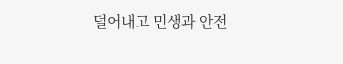덜어내고 민생과 안전